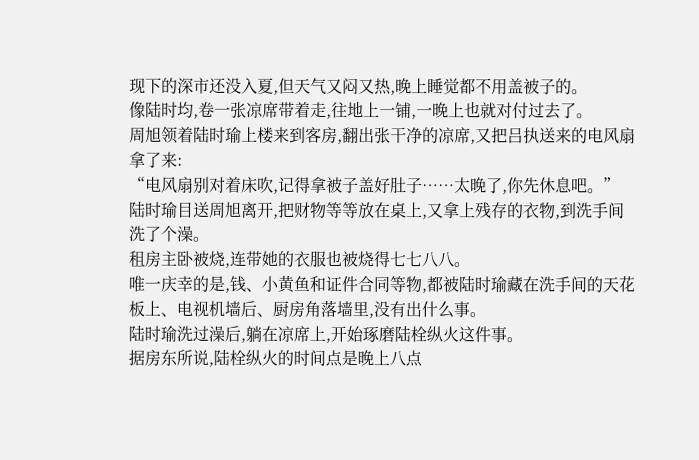现下的深市还没入夏,但天气又闷又热,晚上睡觉都不用盖被子的。
像陆时均,卷一张凉席带着走,往地上一铺,一晚上也就对付过去了。
周旭领着陆时瑜上楼来到客房,翻出张干净的凉席,又把吕执送来的电风扇拿了来:
“电风扇别对着床吹,记得拿被子盖好肚子……太晚了,你先休息吧。”
陆时瑜目送周旭离开,把财物等等放在桌上,又拿上残存的衣物,到洗手间洗了个澡。
租房主卧被烧,连带她的衣服也被烧得七七八八。
唯一庆幸的是,钱、小黄鱼和证件合同等物,都被陆时瑜藏在洗手间的天花板上、电视机墙后、厨房角落墙里,没有出什么事。
陆时瑜洗过澡后,躺在凉席上,开始琢磨陆栓纵火这件事。
据房东所说,陆栓纵火的时间点是晚上八点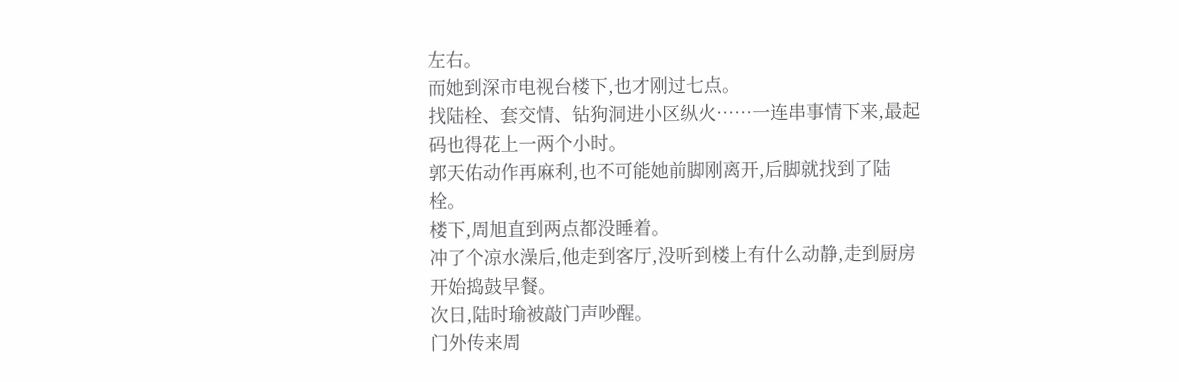左右。
而她到深市电视台楼下,也才刚过七点。
找陆栓、套交情、钻狗洞进小区纵火……一连串事情下来,最起码也得花上一两个小时。
郭天佑动作再麻利,也不可能她前脚刚离开,后脚就找到了陆栓。
楼下,周旭直到两点都没睡着。
冲了个凉水澡后,他走到客厅,没听到楼上有什么动静,走到厨房开始捣鼓早餐。
次日,陆时瑜被敲门声吵醒。
门外传来周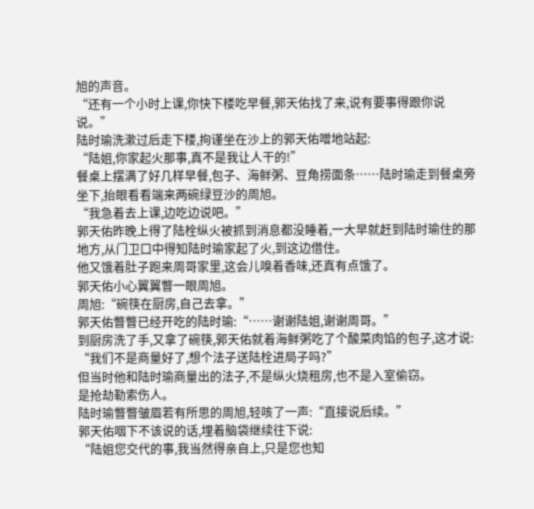旭的声音。
“还有一个小时上课,你快下楼吃早餐,郭天佑找了来,说有要事得跟你说说。”
陆时瑜洗漱过后走下楼,拘谨坐在沙上的郭天佑噌地站起:
“陆姐,你家起火那事,真不是我让人干的!”
餐桌上摆满了好几样早餐,包子、海鲜粥、豆角捞面条……陆时瑜走到餐桌旁坐下,抬眼看看端来两碗绿豆沙的周旭。
“我急着去上课,边吃边说吧。”
郭天佑昨晚上得了陆栓纵火被抓到消息都没睡着,一大早就赶到陆时瑜住的那地方,从门卫口中得知陆时瑜家起了火,到这边借住。
他又饿着肚子跑来周哥家里,这会儿嗅着香味,还真有点饿了。
郭天佑小心翼翼瞥一眼周旭。
周旭:“碗筷在厨房,自己去拿。”
郭天佑瞥瞥已经开吃的陆时瑜:“……谢谢陆姐,谢谢周哥。”
到厨房洗了手,又拿了碗筷,郭天佑就着海鲜粥吃了个酸菜肉馅的包子,这才说:
“我们不是商量好了,想个法子送陆栓进局子吗?”
但当时他和陆时瑜商量出的法子,不是纵火烧租房,也不是入室偷窃。
是抢劫勒索伤人。
陆时瑜瞥瞥皱眉若有所思的周旭,轻咳了一声:“直接说后续。”
郭天佑咽下不该说的话,埋着脑袋继续往下说:
“陆姐您交代的事,我当然得亲自上,只是您也知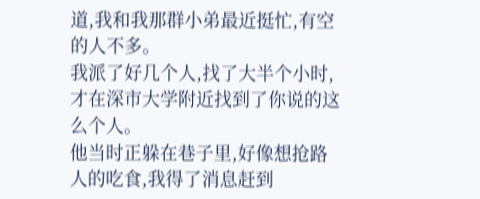道,我和我那群小弟最近挺忙,有空的人不多。
我派了好几个人,找了大半个小时,才在深市大学附近找到了你说的这么个人。
他当时正躲在巷子里,好像想抢路人的吃食,我得了消息赶到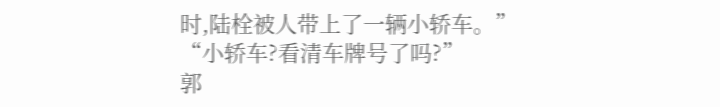时,陆栓被人带上了一辆小轿车。”
“小轿车?看清车牌号了吗?”
郭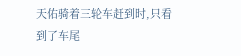天佑骑着三轮车赶到时,只看到了车尾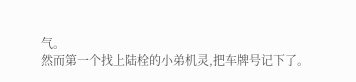气。
然而第一个找上陆栓的小弟机灵,把车牌号记下了。